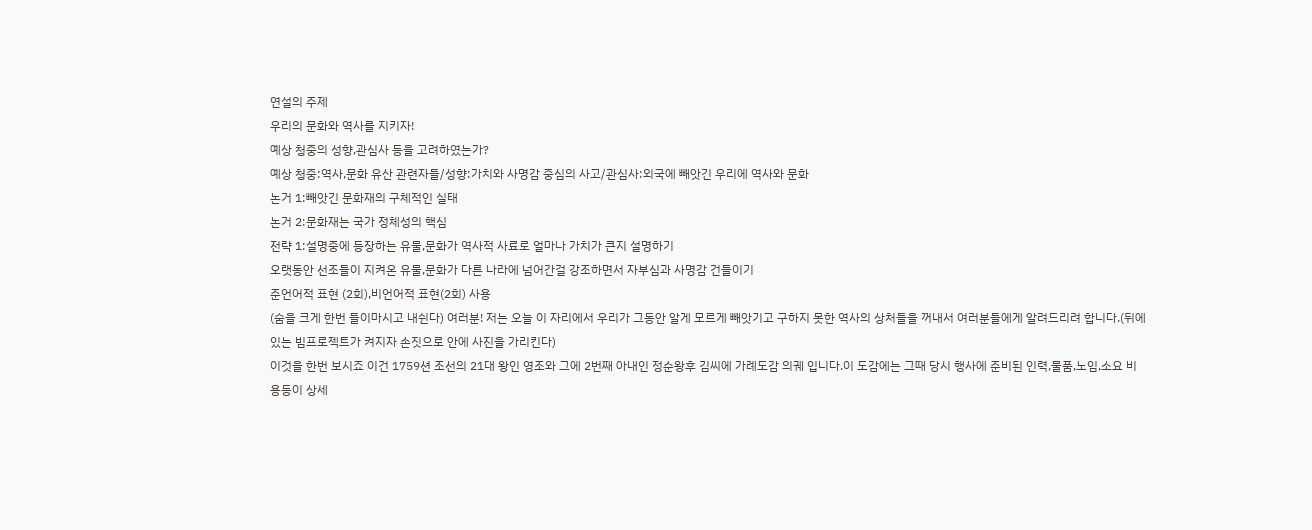연설의 주제
우리의 문화와 역사를 지키자!
예상 청중의 성향,관심사 등을 고려하였는가?
예상 청중:역사,문화 유산 관련자들/성향:가치와 사명감 중심의 사고/관심사:외국에 빼앗긴 우리에 역사와 문화
논거 1:빼앗긴 문화재의 구체적인 실태
논거 2:문화재는 국가 정체성의 핵심
전략 1:설명중에 등장하는 유물,문화가 역사적 사료로 얼마나 가치가 큰지 설명하기
오랫동안 선조들이 지켜온 유물,문화가 다른 나라에 넘어간걸 강조하면서 자부심과 사명감 건들이기
준언어적 표현 (2회),비언어적 표현(2회) 사용
(숨을 크게 한번 들이마시고 내쉰다) 여러분! 저는 오늘 이 자리에서 우리가 그동안 알게 모르게 빼앗기고 구하지 못한 역사의 상처들을 꺼내서 여러분들에게 알려드리려 합니다.(뒤에 있는 빔프로젝트가 켜지자 손짓으로 안에 사진을 가리킨다)
이것을 한번 보시죠 이건 1759션 조선의 21대 왕인 영조와 그에 2번째 아내인 정순왕후 김씨에 가례도감 의궤 입니다.이 도감에는 그때 당시 행사에 준비된 인력,물품,노임,소요 비용등이 상세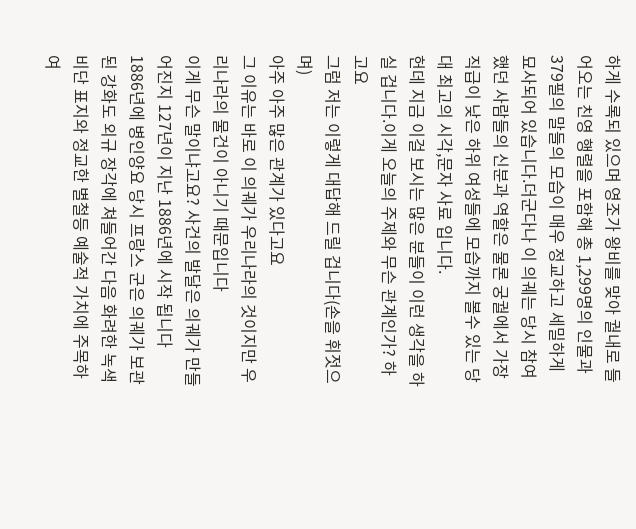하게 수록되 있으며 영조가 왕비를 맞아 궐내로 들어오는 친영 행렬을 포함해 총 1,299명의 인물과 379필의 말들의 모습이 매우 정교하고 세밀하게 묘사되어 있습니다.더군다나 이 의궤는 당시 참여했던 사람들의 신분과 역할은 물론 궁궐에서 가장 직급이 낮은 하위 여성들에 모습까지 볼수 있는 당대 최고의 시각,문자 사료 입니다.
헌데 지금 이걸 보시는 많은 분들이 이런 생각을 하실 겁니다.이게 오늘의 주제와 무슨 관계인가? 하고요
그럼 저는 이렇게 대답해 드릴 겁니다(손을 휘젓으며)
아주 아주 많은 관계가 있다고요
그 이유는 바로 이 의궤가 우리나라의 것이지만 우리나라의 물건이 아니기 때문입니다
이게 무슨 말이냐고요? 사건의 발달은 의궤가 만들어진지 127년이 지난 1886년에 시작 됩니다
1886년에 병인양요 당시 프랑스 군은 의궤가 보관된 강화도 외규 장각에 쳐들어간 다음 화려한 녹색 비단 표지와 정교한 별철등 예술적 가치에 주목하여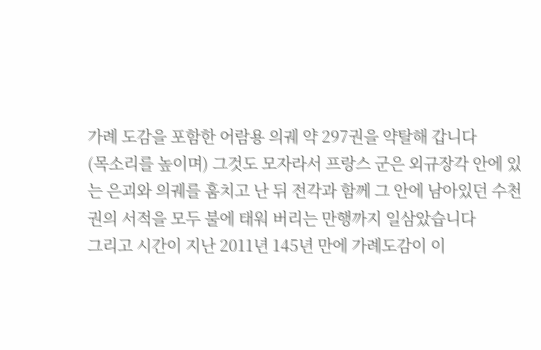가례 도감을 포함한 어람용 의궤 약 297권을 약탈해 갑니다
(목소리를 높이며) 그것도 모자라서 프랑스 군은 외규장각 안에 있는 은괴와 의궤를 훔치고 난 뒤 전각과 함께 그 안에 남아있던 수천 권의 서적을 모두 불에 태워 버리는 만행까지 일삼았습니다
그리고 시간이 지난 2011년 145년 만에 가례도감이 이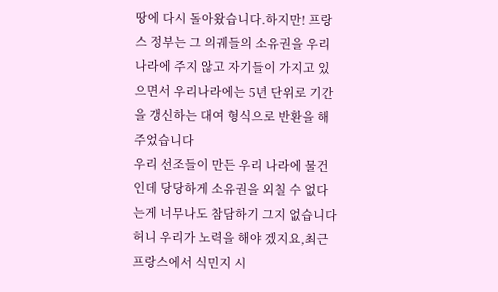땅에 다시 돌아왔습니다.하지만! 프랑스 정부는 그 의궤들의 소유권을 우리 나라에 주지 않고 자기들이 가지고 있으면서 우리나라에는 5년 단위로 기간을 갱신하는 대여 형식으로 반환을 해주었습니다
우리 선조들이 만든 우리 나라에 물건 인데 당당하게 소유권을 외칠 수 없다는게 너무나도 참담하기 그지 없습니다
허니 우리가 노력을 해야 겠지요,최근 프랑스에서 식민지 시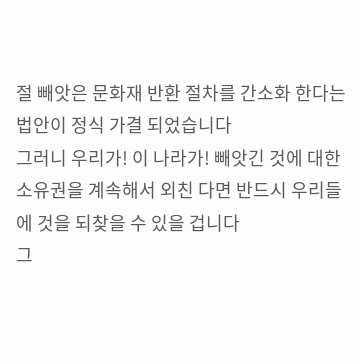절 빼앗은 문화재 반환 절차를 간소화 한다는 법안이 정식 가결 되었습니다
그러니 우리가! 이 나라가! 빼앗긴 것에 대한 소유권을 계속해서 외친 다면 반드시 우리들에 것을 되찾을 수 있을 겁니다
그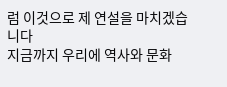럼 이것으로 제 연설을 마치겠습니다
지금까지 우리에 역사와 문화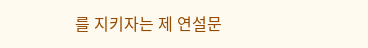를 지키자는 제 연설문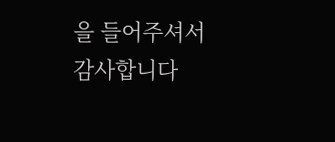을 들어주셔서 감사합니다